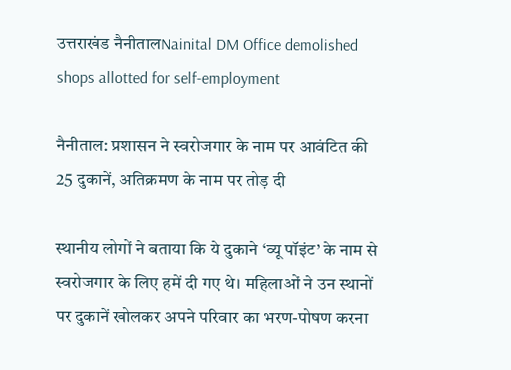उत्तराखंड नैनीतालNainital DM Office demolished shops allotted for self-employment

नैनीताल: प्रशासन ने स्वरोजगार के नाम पर आवंटित की 25 दुकानें, अतिक्रमण के नाम पर तोड़ दी

स्थानीय लोगों ने बताया कि ये दुकाने ‘व्यू पॉइंट’ के नाम से स्वरोजगार के लिए हमें दी गए थे। महिलाओं ने उन स्थानों पर दुकानें खोलकर अपने परिवार का भरण-पोषण करना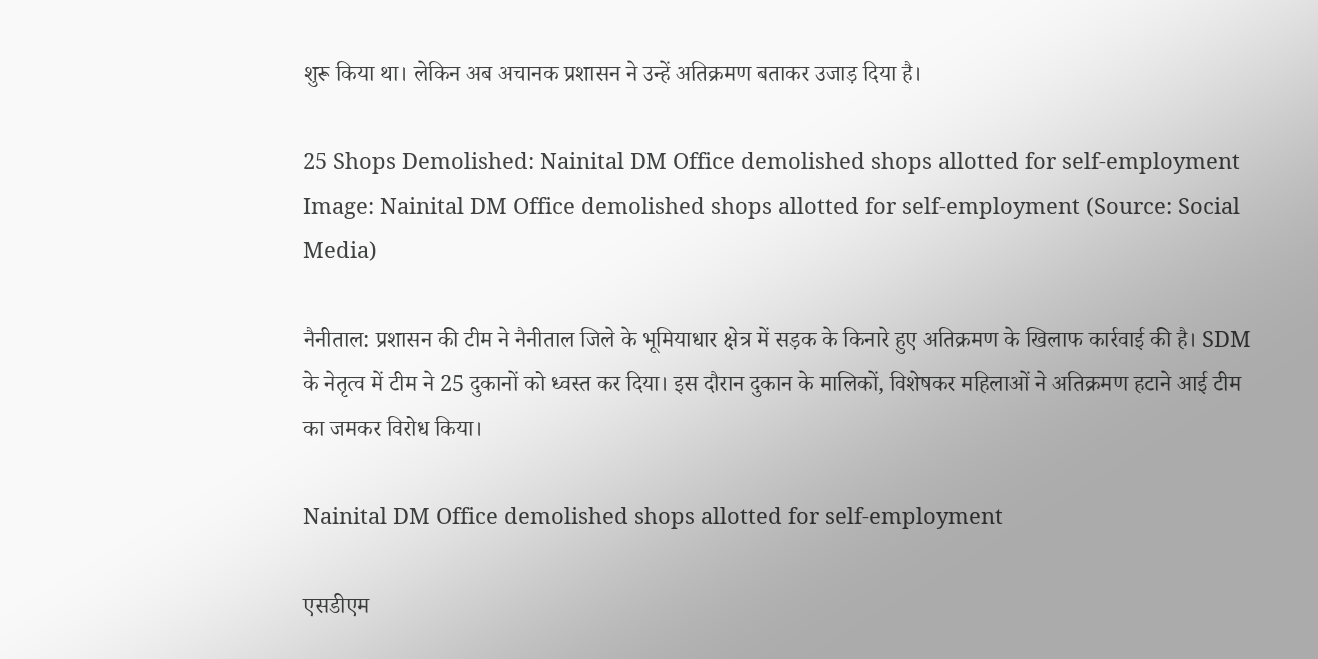शुरू किया था। लेकिन अब अचानक प्रशासन ने उन्हें अतिक्रमण बताकर उजाड़ दिया है।

25 Shops Demolished: Nainital DM Office demolished shops allotted for self-employment
Image: Nainital DM Office demolished shops allotted for self-employment (Source: Social Media)

नैनीताल: प्रशासन की टीम ने नैनीताल जिले के भूमियाधार क्षेत्र में सड़क के किनारे हुए अतिक्रमण के खिलाफ कार्रवाई की है। SDM के नेतृत्व में टीम ने 25 दुकानों को ध्वस्त कर दिया। इस दौरान दुकान के मालिकों, विशेषकर महिलाओं ने अतिक्रमण हटाने आई टीम का जमकर विरोध किया।

Nainital DM Office demolished shops allotted for self-employment

एसडीएम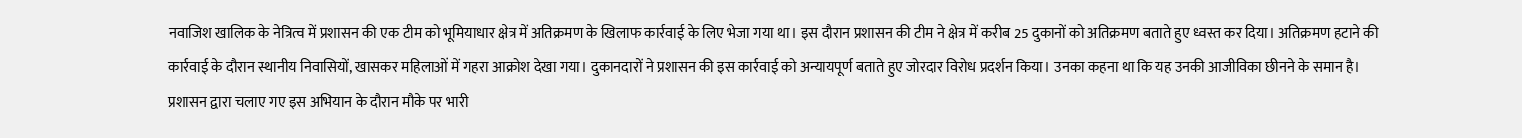नवाजिश खालिक के नेत्रित्व में प्रशासन की एक टीम को भूमियाधार क्षेत्र में अतिक्रमण के खिलाफ कार्रवाई के लिए भेजा गया था। इस दौरान प्रशासन की टीम ने क्षेत्र में करीब 25 दुकानों को अतिक्रमण बताते हुए ध्वस्त कर दिया। अतिक्रमण हटाने की कार्रवाई के दौरान स्थानीय निवासियों, खासकर महिलाओं में गहरा आक्रोश देखा गया। दुकानदारों ने प्रशासन की इस कार्रवाई को अन्यायपूर्ण बताते हुए जोरदार विरोध प्रदर्शन किया। उनका कहना था कि यह उनकी आजीविका छीनने के समान है। प्रशासन द्वारा चलाए गए इस अभियान के दौरान मौके पर भारी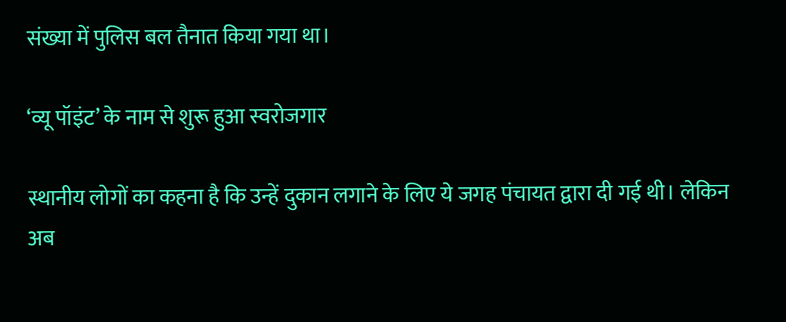संख्या में पुलिस बल तैनात किया गया था।

‘व्यू पॉइंट’ के नाम से शुरू हुआ स्वरोजगार

स्थानीय लोगों का कहना है कि उन्हें दुकान लगाने के लिए ये जगह पंचायत द्वारा दी गई थी। लेकिन अब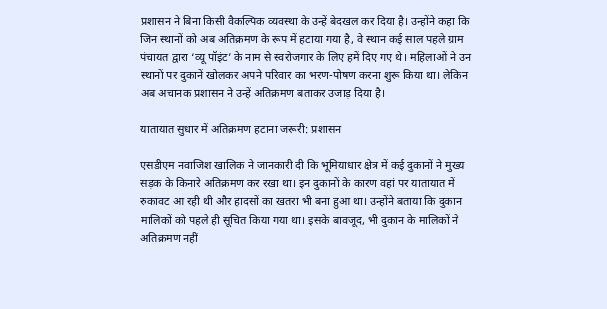प्रशासन ने बिना किसी वैकल्पिक व्यवस्था के उन्हें बेदखल कर दिया है। उन्होंने कहा कि जिन स्थानों को अब अतिक्रमण के रूप में हटाया गया है, वे स्थान कई साल पहले ग्राम पंचायत द्वारा ‘व्यू पॉइंट’ के नाम से स्वरोजगार के लिए हमें दिए गए थे। महिलाओं ने उन स्थानों पर दुकानें खोलकर अपने परिवार का भरण-पोषण करना शुरू किया था। लेकिन अब अचानक प्रशासन ने उन्हें अतिक्रमण बताकर उजाड़ दिया है।

यातायात सुधार में अतिक्रमण हटाना जरूरी: प्रशासन

एसडीएम नवाजिश खालिक ने जानकारी दी कि भूमियाधार क्षेत्र में कई दुकानों ने मुख्य सड़क के किनारे अतिक्रमण कर रखा था। इन दुकानों के कारण वहां पर यातायात में रुकावट आ रही थी और हादसों का खतरा भी बना हुआ था। उन्होंने बताया कि दुकान मालिकों को पहले ही सूचित किया गया था। इसके बावजूद, भी दुकान के मालिकों ने अतिक्रमण नहीं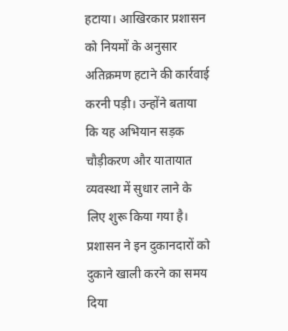हटाया। आखिरकार प्रशासन को नियमों के अनुसार अतिक्रमण हटाने की कार्रवाई करनी पड़ी। उन्होंने बताया कि यह अभियान सड़क चौड़ीकरण और यातायात व्यवस्था में सुधार लाने के लिए शुरू किया गया है। प्रशासन ने इन दुकानदारों को दुकाने खाली करने का समय दिया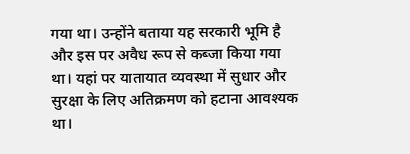गया था। उन्होंने बताया यह सरकारी भूमि है और इस पर अवैध रूप से कब्जा किया गया था। यहां पर यातायात व्यवस्था में सुधार और सुरक्षा के लिए अतिक्रमण को हटाना आवश्यक था।